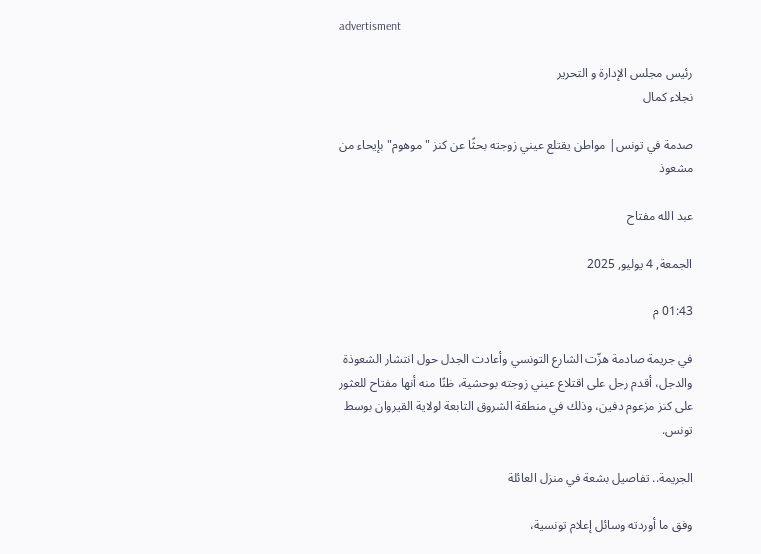advertisment

رئيس مجلس الإدارة و التحرير
نجلاء كمال

صدمة في تونس| مواطن يقتلع عيني زوجته بحثًا عن كنز "موهوم" بإيحاء من مشعوذ

عبد الله مفتاح

الجمعة, 4 يوليو, 2025

01:43 م

في جريمة صادمة هزّت الشارع التونسي وأعادت الجدل حول انتشار الشعوذة والدجل، أقدم رجل على اقتلاع عيني زوجته بوحشية، ظنًا منه أنها مفتاح للعثور على كنز مزعوم دفين، وذلك في منطقة الشروق التابعة لولاية القيروان بوسط تونس.

الجريمة.. تفاصيل بشعة في منزل العائلة

وفق ما أوردته وسائل إعلام تونسية،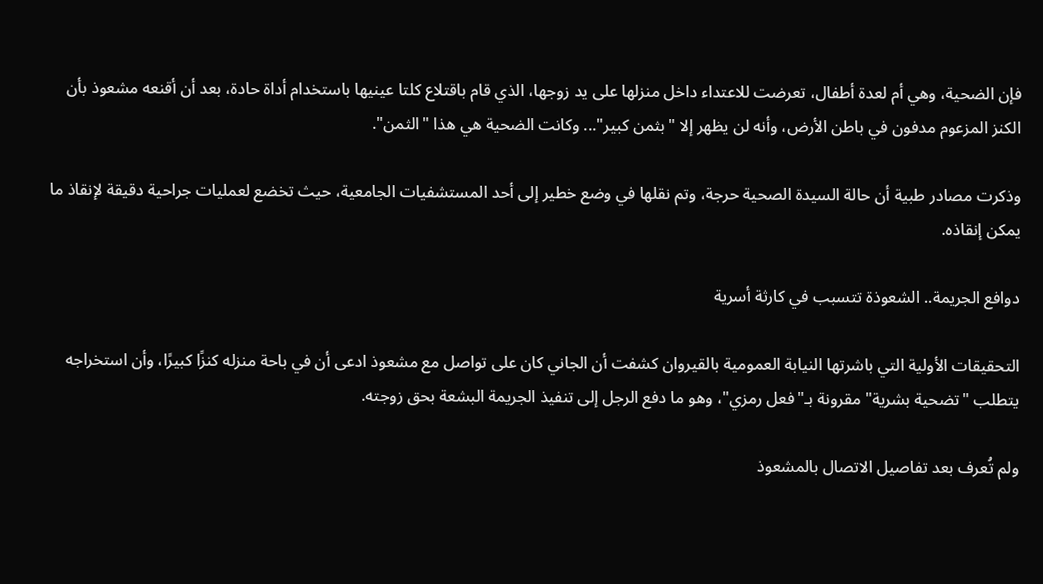فإن الضحية، وهي أم لعدة أطفال، تعرضت للاعتداء داخل منزلها على يد زوجها، الذي قام باقتلاع كلتا عينيها باستخدام أداة حادة، بعد أن أقنعه مشعوذ بأن الكنز المزعوم مدفون في باطن الأرض، وأنه لن يظهر إلا "بثمن كبير"... وكانت الضحية هي هذا "الثمن".

وذكرت مصادر طبية أن حالة السيدة الصحية حرجة، وتم نقلها في وضع خطير إلى أحد المستشفيات الجامعية، حيث تخضع لعمليات جراحية دقيقة لإنقاذ ما يمكن إنقاذه.

دوافع الجريمة.. الشعوذة تتسبب في كارثة أسرية

التحقيقات الأولية التي باشرتها النيابة العمومية بالقيروان كشفت أن الجاني كان على تواصل مع مشعوذ ادعى أن في باحة منزله كنزًا كبيرًا، وأن استخراجه يتطلب "تضحية بشرية" مقرونة بـ"فعل رمزي"، وهو ما دفع الرجل إلى تنفيذ الجريمة البشعة بحق زوجته.

ولم تُعرف بعد تفاصيل الاتصال بالمشعوذ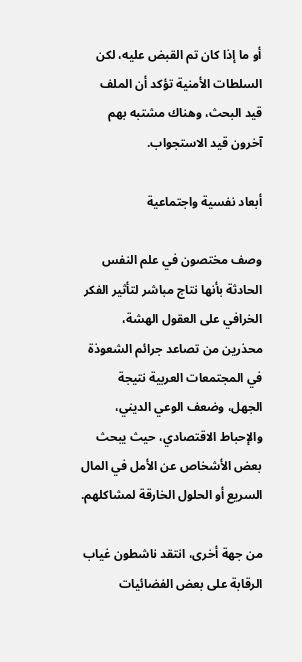أو ما إذا كان تم القبض عليه، لكن السلطات الأمنية تؤكد أن الملف قيد البحث، وهناك مشتبه بهم آخرون قيد الاستجواب.

أبعاد نفسية واجتماعية

وصف مختصون في علم النفس الحادثة بأنها نتاج مباشر لتأثير الفكر الخرافي على العقول الهشة، محذرين من تصاعد جرائم الشعوذة في المجتمعات العربية نتيجة الجهل، وضعف الوعي الديني، والإحباط الاقتصادي، حيث يبحث بعض الأشخاص عن الأمل في المال السريع أو الحلول الخارقة لمشاكلهم.

من جهة أخرى، انتقد ناشطون غياب الرقابة على بعض الفضائيات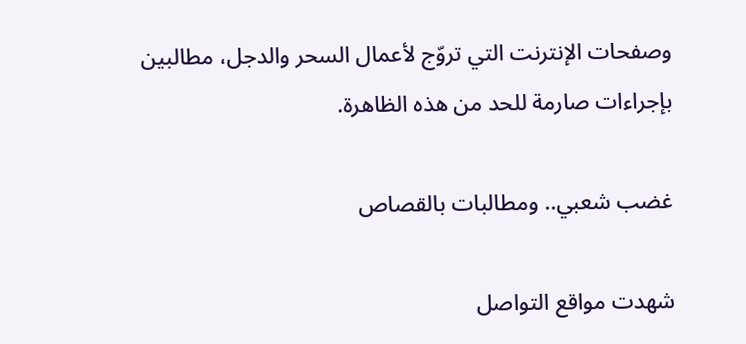وصفحات الإنترنت التي تروّج لأعمال السحر والدجل، مطالبين بإجراءات صارمة للحد من هذه الظاهرة.

غضب شعبي.. ومطالبات بالقصاص

شهدت مواقع التواصل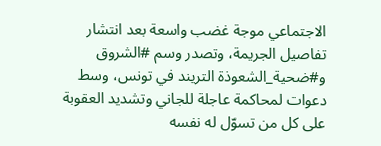الاجتماعي موجة غضب واسعة بعد انتشار تفاصيل الجريمة، وتصدر وسم #الشروق و#ضحية_الشعوذة التريند في تونس، وسط دعوات لمحاكمة عاجلة للجاني وتشديد العقوبة على كل من تسوّل له نفسه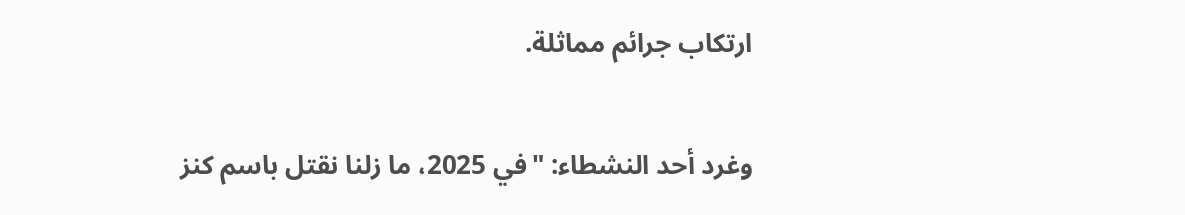ارتكاب جرائم مماثلة.

وغرد أحد النشطاء: "في 2025، ما زلنا نقتل باسم كنز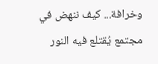وخرافة... كيف ننهض في مجتمع يُقتلع فيه النور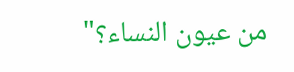من عيون النساء؟"